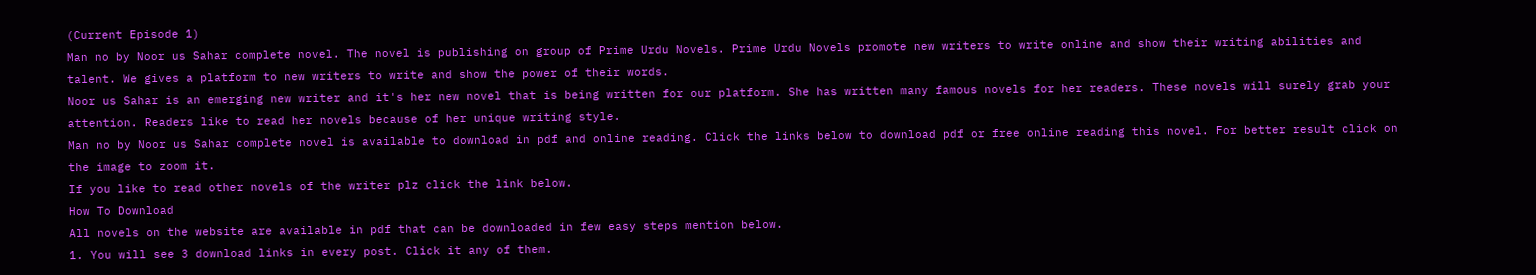(Current Episode 1)
Man no by Noor us Sahar complete novel. The novel is publishing on group of Prime Urdu Novels. Prime Urdu Novels promote new writers to write online and show their writing abilities and talent. We gives a platform to new writers to write and show the power of their words.
Noor us Sahar is an emerging new writer and it's her new novel that is being written for our platform. She has written many famous novels for her readers. These novels will surely grab your attention. Readers like to read her novels because of her unique writing style.
Man no by Noor us Sahar complete novel is available to download in pdf and online reading. Click the links below to download pdf or free online reading this novel. For better result click on the image to zoom it.
If you like to read other novels of the writer plz click the link below.
How To Download
All novels on the website are available in pdf that can be downloaded in few easy steps mention below.
1. You will see 3 download links in every post. Click it any of them.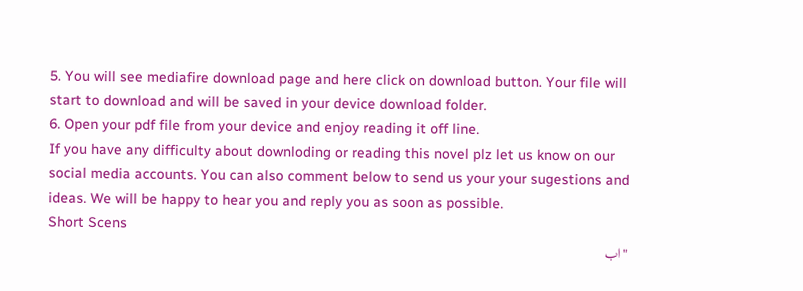5. You will see mediafire download page and here click on download button. Your file will start to download and will be saved in your device download folder.
6. Open your pdf file from your device and enjoy reading it off line.
If you have any difficulty about downloding or reading this novel plz let us know on our social media accounts. You can also comment below to send us your your sugestions and ideas. We will be happy to hear you and reply you as soon as possible.
Short Scens
"اب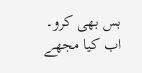بس بھی کرو۔ اب کیا مجھے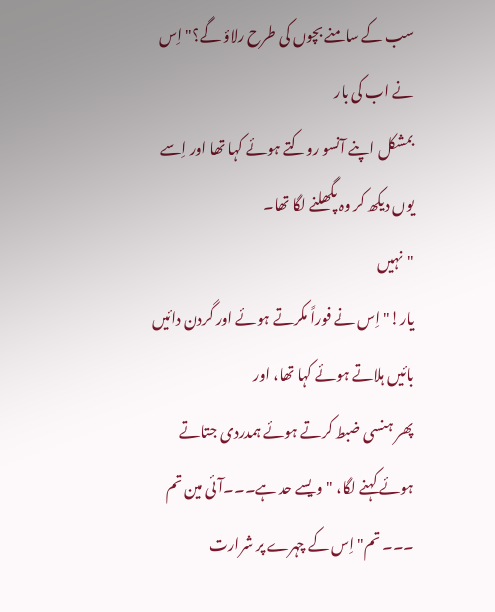سب کے سامنے بچوں کی طرح رلاؤ گے؟" اِس نے اب کی بار
بمشکل اپنے آنسو روکتے ہوئے کہا تھا اور اِسے یوں دیکھ کر وہ پگھلنے لگا تھا۔
"نہیں
یار!" اِس نے فوراً مکرتے ہوئے اور گردن دائیں بائیں ہلاتے ہوئے کہا تھا، اور
پھر ہنسی ضبط کرتے ہوئے ہمدردی جتاتے ہوئے کہنے لگا، "ویسے حد ہے۔۔۔آئی مین تم
۔۔۔ تم" اِس کے چہرے پر شرارت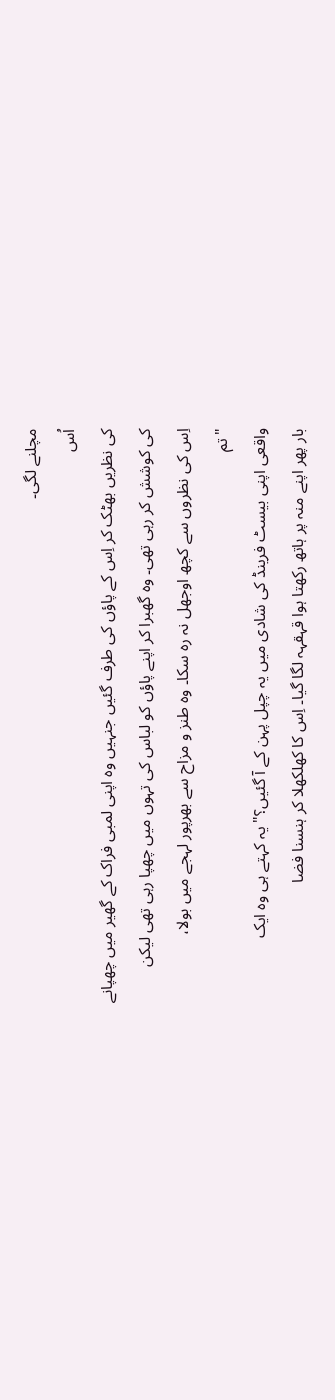مچلنے لگی۔
اُس
کی نظریں بھٹک کر اِس کے پاؤں کی طرف گئیں جنہیں وہ اپنی لمبی فراک کے گھیر میں چھپانے
کی کوشش کر رہی تھی۔ وہ گھبرا کر اپنے پاؤں کو لباس کی تہوں میں چھپا رہی تھی لیکن
اِس کی نظروں سے کچھ اوجھل نہ رہ سکا۔ وہ طنز و مزاح سے بھرپور لہجے میں بولا،
"تم
واقعی اپنی بیسٹ فرینڈ کی شادی میں یہ چپل پہن کے آ گئیں؟" یہ کہتے ہی وہ ایک
بار پھر اپنے منہ پر ہاتھ رکھتا ہوا قہقہہ لگا گیا۔ اِس کا کھلکھلا کر ہنسنا فضا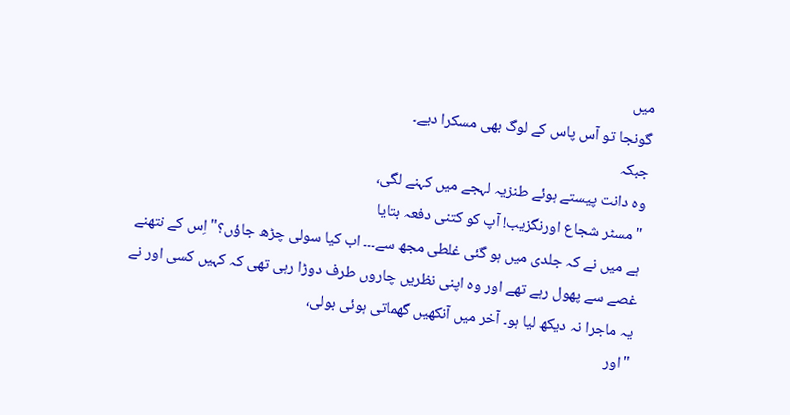میں
گونجا تو آس پاس کے لوگ بھی مسکرا دیے۔
جبکہ
وہ دانت پیستے ہوئے طنزیہ لہجے میں کہنے لگی،
"مسٹر شجاع اورنگزیب! آپ کو کتنی دفعہ بتایا
ہے میں نے کہ جلدی میں ہو گئی غلطی مجھ سے۔۔۔ اب کیا سولی چڑھ جاؤں؟" اِس کے نتھنے
غصے سے پھول رہے تھے اور وہ اپنی نظریں چاروں طرف دوڑا رہی تھی کہ کہیں کسی اور نے
یہ ماجرا نہ دیکھ لیا ہو۔ آخر میں آنکھیں گھماتی ہوئی بولی،
"اور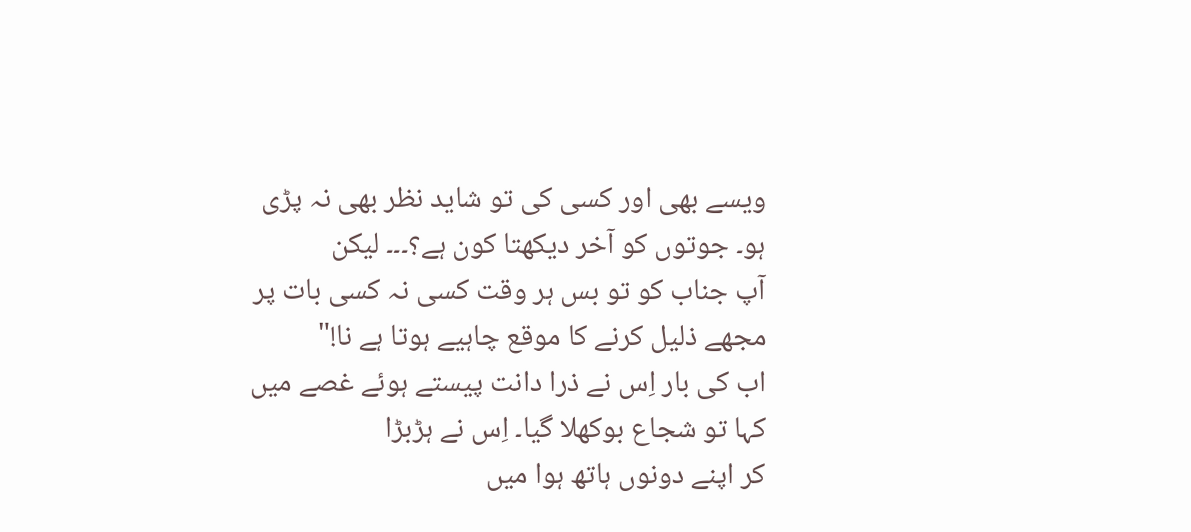ویسے بھی اور کسی کی تو شاید نظر بھی نہ پڑی ہو۔ جوتوں کو آخر دیکھتا کون ہے؟۔۔۔ لیکن
آپ جناب کو تو بس ہر وقت کسی نہ کسی بات پر مجھے ذلیل کرنے کا موقع چاہیے ہوتا ہے نا!"
اب کی بار اِس نے ذرا دانت پیستے ہوئے غصے میں کہا تو شجاع بوکھلا گیا۔ اِس نے ہڑبڑا
کر اپنے دونوں ہاتھ ہوا میں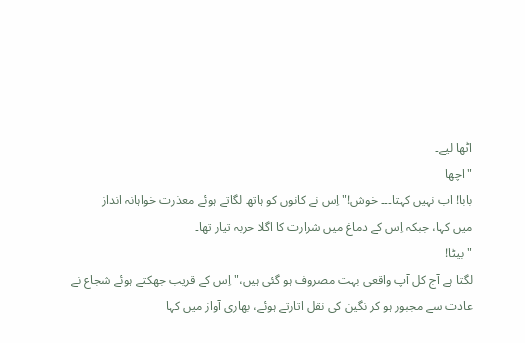اٹھا لیے۔
"اچھا
بابا! اب نہیں کہتا۔۔۔ خوش!" اِس نے کانوں کو ہاتھ لگاتے ہوئے معذرت خواہانہ انداز
میں کہا، جبکہ اِس کے دماغ میں شرارت کا اگلا حربہ تیار تھا۔
"بیٹا!
لگتا ہے آج کل آپ واقعی بہت مصروف ہو گئی ہیں،" اِس کے قریب جھکتے ہوئے شجاع نے
عادت سے مجبور ہو کر نگین کی نقل اتارتے ہوئے، بھاری آواز میں کہا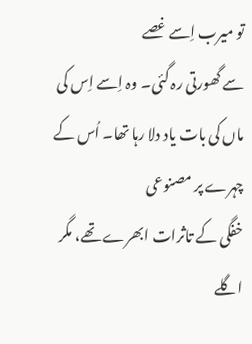تو میرب اِسے غصے
سے گھورتی رہ گئی۔ وہ اِسے اِس کی ماں کی بات یاد دلا رہا تھا۔ اُس کے چہرے پر مصنوعی
خفگی کے تاثرات ابھرے تھے، مگر اگلے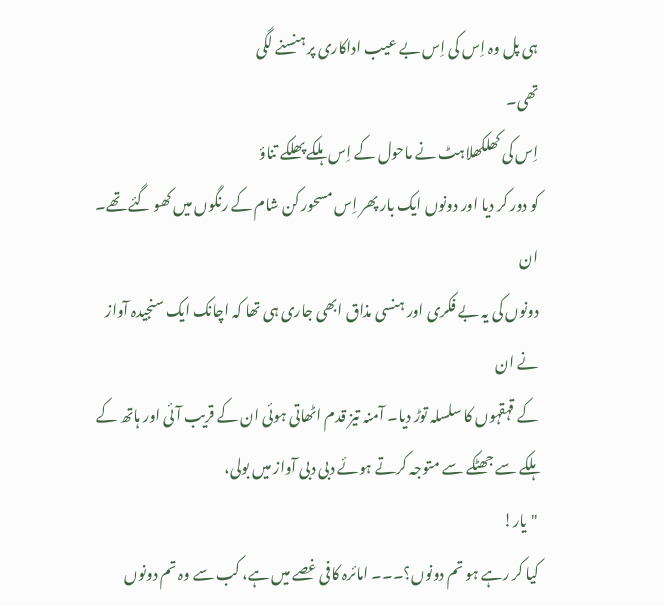ہی پل وہ اِس کی اِس بے عیب اداکاری پر ہنسنے لگی
تھی۔
اِس کی کھلکھلاہٹ نے ماحول کے اِس ہلکے پھلکے تناؤ
کو دور کر دیا اور دونوں ایک بار پھر اِس مسحور کن شام کے رنگوں میں کھو گئے تھے۔
ان
دونوں کی یہ بے فکری اور ہنسی مذاق ابھی جاری ہی تھا کہ اچانک ایک سنجیدہ آواز نے ان
کے قہقہوں کا سلسلہ توڑ دیا۔ آمنہ تیز قدم اٹھاتی ہوئی ان کے قریب آئی اور ہاتھ کے
ہلکے سے جھٹکے سے متوجہ کرتے ہوئے دبی دبی آواز میں بولی،
"یار!
کیا کر رہے ہو تم دونوں؟۔۔۔ امائرہ کافی غصے میں ہے، کب سے وہ تم دونوں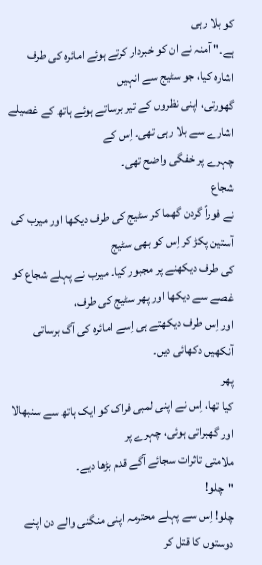کو بلا رہی
ہے۔" آمنہ نے ان کو خبردار کرتے ہوئے امائرہ کی طرف اشارہ کیا، جو سٹیج سے انہیں
گھورتی، اپنی نظروں کے تیر برساتے ہوئے ہاتھ کے غصیلے اشارے سے بلا رہی تھی۔ اِس کے
چہرے پر خفگی واضح تھی۔
شجاع
نے فوراً گردن گھما کر سٹیج کی طرف دیکھا اور میرب کی آستین پکڑ کر اِس کو بھی سٹیج
کی طرف دیکھنے پر مجبور کیا۔ میرب نے پہلے شجاع کو غصے سے دیکھا اور پھر سٹیج کی طرف،
اور اِس طرف دیکھتے ہی اِسے امائرہ کی آگ برساتی آنکھیں دکھائی دیں۔
پھر
کیا تھا، اِس نے اپنی لمبی فراک کو ایک ہاتھ سے سنبھالا اور گھبراتی ہوئی، چہرے پر
ملامتی تاثرات سجائے آگے قدم بڑھا دیے۔
"چلو!
چلو! اِس سے پہلے محترمہ اپنی منگنی والے دن اپنے دوستوں کا قتل کر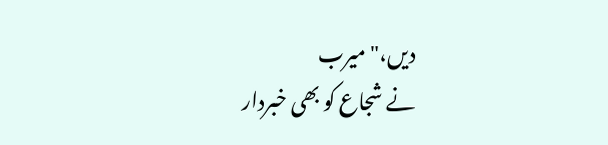دیں،" میرب
نے شجاع کو بھی خبردار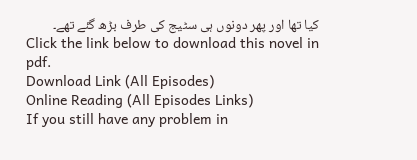کیا تھا اور پھر دونوں ہی سٹیج کی طرف بڑھ گئے تھے۔
Click the link below to download this novel in pdf.
Download Link (All Episodes)
Online Reading (All Episodes Links)
If you still have any problem in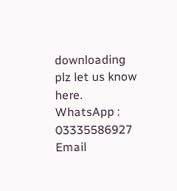downloading plz let us know here.
WhatsApp : 03335586927
Email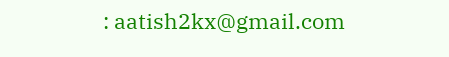: aatish2kx@gmail.com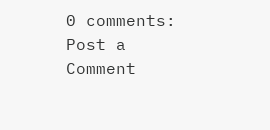0 comments:
Post a Comment